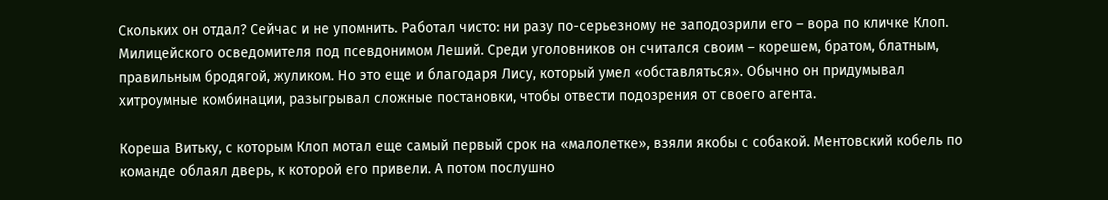Скольких он отдал? Сейчас и не упомнить. Работал чисто: ни разу по-серьезному не заподозрили его – вора по кличке Клоп. Милицейского осведомителя под псевдонимом Леший. Среди уголовников он считался своим – корешем, братом, блатным, правильным бродягой, жуликом. Но это еще и благодаря Лису, который умел «обставляться». Обычно он придумывал хитроумные комбинации, разыгрывал сложные постановки, чтобы отвести подозрения от своего агента.

Кореша Витьку, с которым Клоп мотал еще самый первый срок на «малолетке», взяли якобы с собакой. Ментовский кобель по команде облаял дверь, к которой его привели. А потом послушно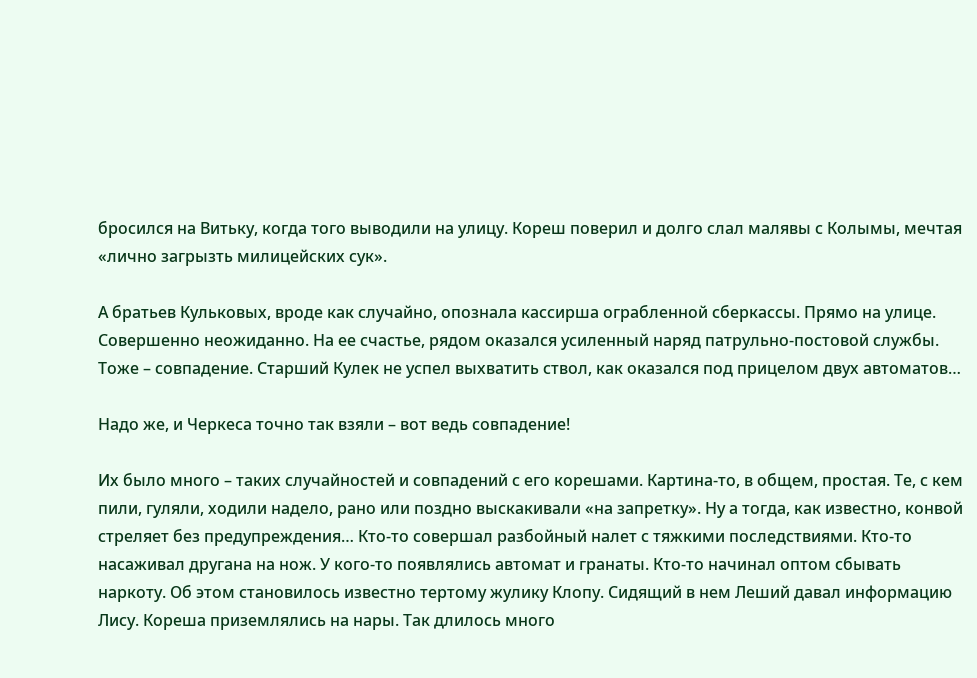бросился на Витьку, когда того выводили на улицу. Кореш поверил и долго слал малявы с Колымы, мечтая «лично загрызть милицейских сук».

А братьев Кульковых, вроде как случайно, опознала кассирша ограбленной сберкассы. Прямо на улице. Совершенно неожиданно. На ее счастье, рядом оказался усиленный наряд патрульно-постовой службы. Тоже – совпадение. Старший Кулек не успел выхватить ствол, как оказался под прицелом двух автоматов…

Надо же, и Черкеса точно так взяли – вот ведь совпадение!

Их было много – таких случайностей и совпадений с его корешами. Картина-то, в общем, простая. Те, с кем пили, гуляли, ходили надело, рано или поздно выскакивали «на запретку». Ну а тогда, как известно, конвой стреляет без предупреждения… Кто-то совершал разбойный налет с тяжкими последствиями. Кто-то насаживал другана на нож. У кого-то появлялись автомат и гранаты. Кто-то начинал оптом сбывать наркоту. Об этом становилось известно тертому жулику Клопу. Сидящий в нем Леший давал информацию Лису. Кореша приземлялись на нары. Так длилось много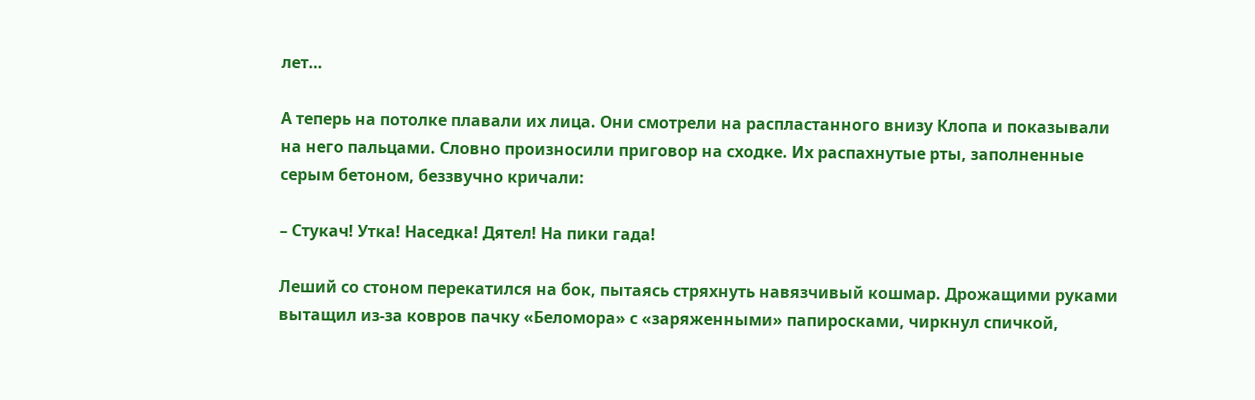лет…

А теперь на потолке плавали их лица. Они смотрели на распластанного внизу Клопа и показывали на него пальцами. Словно произносили приговор на сходке. Их распахнутые рты, заполненные серым бетоном, беззвучно кричали:

– Стукач! Утка! Наседка! Дятел! На пики гада!

Леший со стоном перекатился на бок, пытаясь стряхнуть навязчивый кошмар. Дрожащими руками вытащил из-за ковров пачку «Беломора» с «заряженными» папиросками, чиркнул спичкой,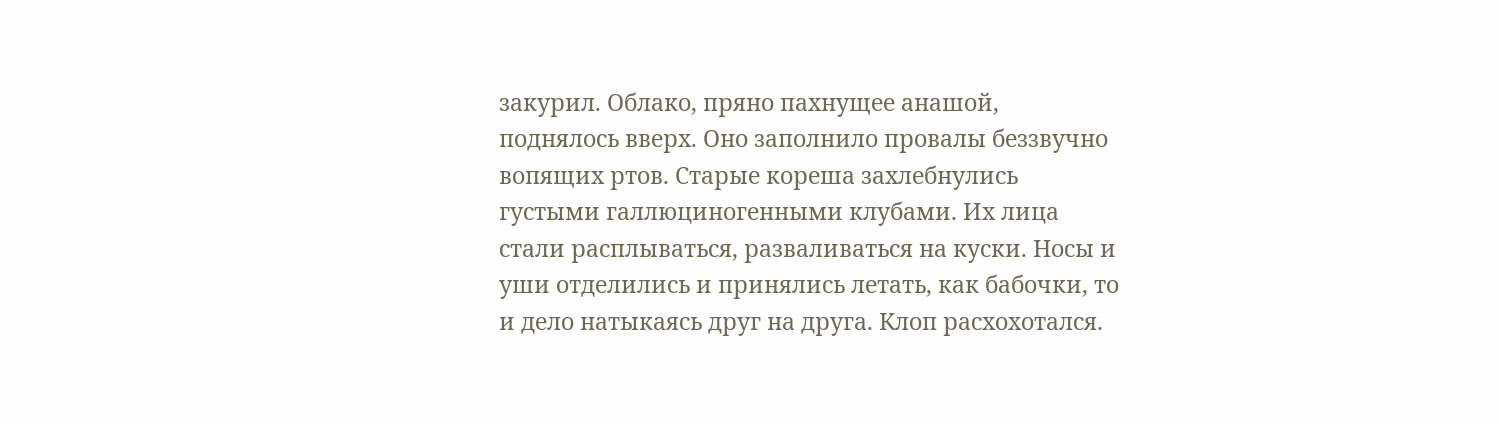закурил. Облако, пряно пахнущее анашой, поднялось вверх. Оно заполнило провалы беззвучно вопящих ртов. Старые кореша захлебнулись густыми галлюциногенными клубами. Их лица стали расплываться, разваливаться на куски. Носы и уши отделились и принялись летать, как бабочки, то и дело натыкаясь друг на друга. Клоп расхохотался.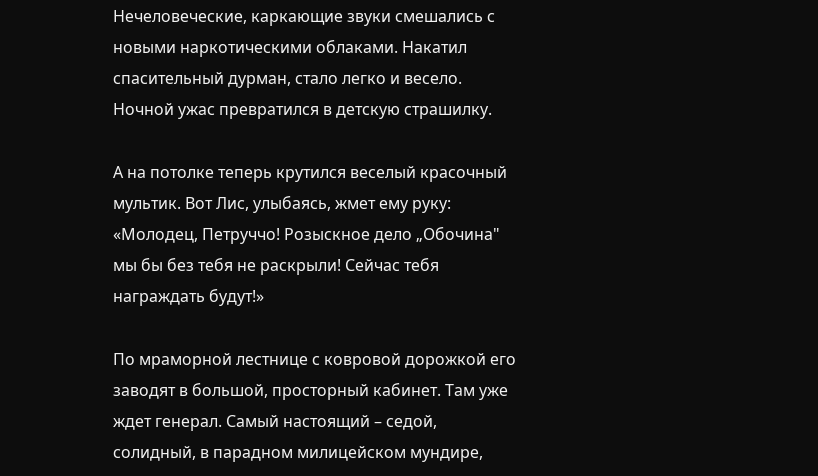Нечеловеческие, каркающие звуки смешались с новыми наркотическими облаками. Накатил спасительный дурман, стало легко и весело. Ночной ужас превратился в детскую страшилку.

А на потолке теперь крутился веселый красочный мультик. Вот Лис, улыбаясь, жмет ему руку: «Молодец, Петруччо! Розыскное дело „Обочина" мы бы без тебя не раскрыли! Сейчас тебя награждать будут!»

По мраморной лестнице с ковровой дорожкой его заводят в большой, просторный кабинет. Там уже ждет генерал. Самый настоящий – седой, солидный, в парадном милицейском мундире,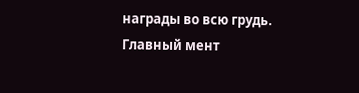награды во всю грудь. Главный мент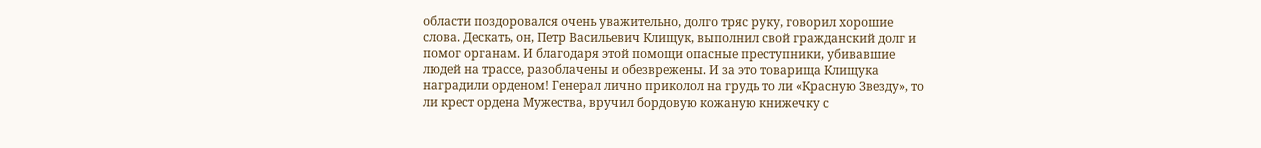области поздоровался очень уважительно, долго тряс руку, говорил хорошие слова. Дескать, он, Петр Васильевич Клищук, выполнил свой гражданский долг и помог органам. И благодаря этой помощи опасные преступники, убивавшие людей на трассе, разоблачены и обезврежены. И за это товарища Клищука наградили орденом! Генерал лично приколол на грудь то ли «Красную Звезду», то ли крест ордена Мужества, вручил бордовую кожаную книжечку с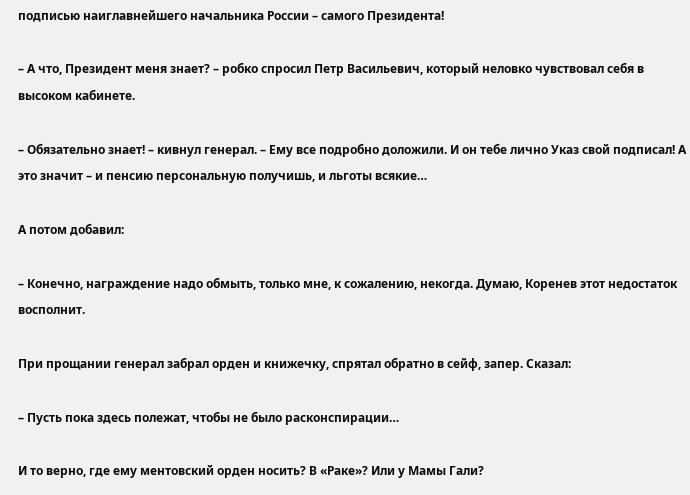подписью наиглавнейшего начальника России – самого Президента!

– А что, Президент меня знает? – робко спросил Петр Васильевич, который неловко чувствовал себя в высоком кабинете.

– Обязательно знает! – кивнул генерал. – Ему все подробно доложили. И он тебе лично Указ свой подписал! А это значит – и пенсию персональную получишь, и льготы всякие…

А потом добавил:

– Конечно, награждение надо обмыть, только мне, к сожалению, некогда. Думаю, Коренев этот недостаток восполнит.

При прощании генерал забрал орден и книжечку, спрятал обратно в сейф, запер. Сказал:

– Пусть пока здесь полежат, чтобы не было расконспирации…

И то верно, где ему ментовский орден носить? В «Раке»? Или у Мамы Гали?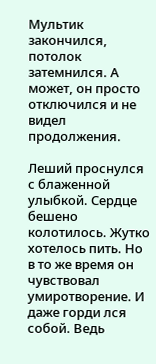Мультик закончился, потолок затемнился. А может, он просто отключился и не видел продолжения.

Леший проснулся с блаженной улыбкой. Сердце бешено колотилось. Жутко хотелось пить. Но в то же время он чувствовал умиротворение. И даже горди лся собой. Ведь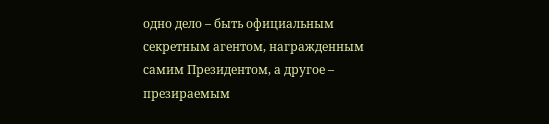одно дело – быть официальным секретным агентом, награжденным самим Президентом, а другое – презираемым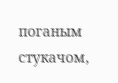поганым стукачом,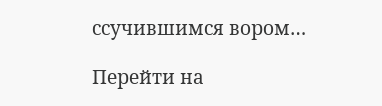ссучившимся вором…

Перейти на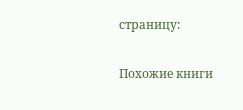страницу:

Похожие книги